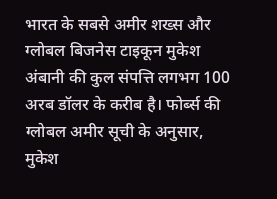भारत के सबसे अमीर शख्स और ग्लोबल बिजनेस टाइकून मुकेश अंबानी की कुल संपत्ति लगभग 100 अरब डॉलर के करीब है। फोर्ब्स की ग्लोबल अमीर सूची के अनुसार, मुकेश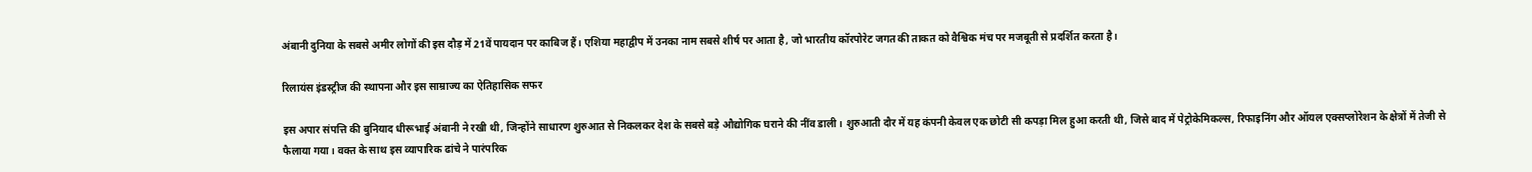अंबानी दुनिया के सबसे अमीर लोगों की इस दौड़ में 21वें पायदान पर काबिज हैं। एशिया महाद्वीप में उनका नाम सबसे शीर्ष पर आता है, जो भारतीय कॉरपोरेट जगत की ताकत को वैश्विक मंच पर मजबूती से प्रदर्शित करता है।

रिलायंस इंडस्ट्रीज की स्थापना और इस साम्राज्य का ऐतिहासिक सफर

इस अपार संपत्ति की बुनियाद धीरूभाई अंबानी ने रखी थी, जिन्होंने साधारण शुरुआत से निकलकर देश के सबसे बड़े औद्योगिक घराने की नींव डाली। शुरुआती दौर में यह कंपनी केवल एक छोटी सी कपड़ा मिल हुआ करती थी, जिसे बाद में पेट्रोकेमिकल्स, रिफाइनिंग और ऑयल एक्सप्लोरेशन के क्षेत्रों में तेजी से फैलाया गया। वक्त के साथ इस व्यापारिक ढांचे ने पारंपरिक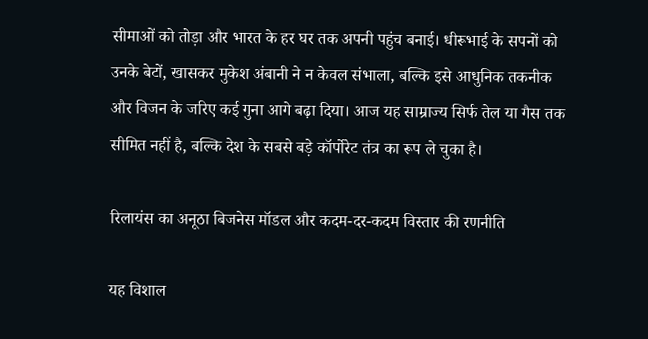सीमाओं को तोड़ा और भारत के हर घर तक अपनी पहुंच बनाई। धीरूभाई के सपनों को उनके बेटों, खासकर मुकेश अंबानी ने न केवल संभाला, बल्कि इसे आधुनिक तकनीक और विजन के जरिए कई गुना आगे बढ़ा दिया। आज यह साम्राज्य सिर्फ तेल या गैस तक सीमित नहीं है, बल्कि देश के सबसे बड़े कॉर्पोरेट तंत्र का रूप ले चुका है।

रिलायंस का अनूठा बिजनेस मॉडल और कदम-दर-कदम विस्तार की रणनीति

यह विशाल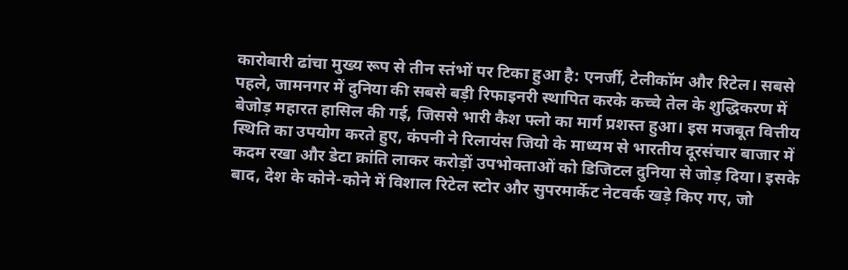कारोबारी ढांचा मुख्य रूप से तीन स्तंभों पर टिका हुआ है: एनर्जी, टेलीकॉम और रिटेल। सबसे पहले, जामनगर में दुनिया की सबसे बड़ी रिफाइनरी स्थापित करके कच्चे तेल के शुद्धिकरण में बेजोड़ महारत हासिल की गई, जिससे भारी कैश फ्लो का मार्ग प्रशस्त हुआ। इस मजबूत वित्तीय स्थिति का उपयोग करते हुए, कंपनी ने रिलायंस जियो के माध्यम से भारतीय दूरसंचार बाजार में कदम रखा और डेटा क्रांति लाकर करोड़ों उपभोक्ताओं को डिजिटल दुनिया से जोड़ दिया। इसके बाद, देश के कोने-कोने में विशाल रिटेल स्टोर और सुपरमार्केट नेटवर्क खड़े किए गए, जो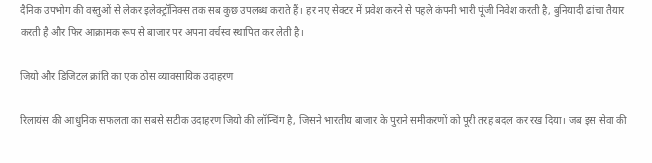दैनिक उपभोग की वस्तुओं से लेकर इलेक्ट्रॉनिक्स तक सब कुछ उपलब्ध कराते हैं। हर नए सेक्टर में प्रवेश करने से पहले कंपनी भारी पूंजी निवेश करती है, बुनियादी ढांचा तैयार करती है और फिर आक्रामक रूप से बाजार पर अपना वर्चस्व स्थापित कर लेती है।

जियो और डिजिटल क्रांति का एक ठोस व्यावसायिक उदाहरण

रिलायंस की आधुनिक सफलता का सबसे सटीक उदाहरण जियो की लॉन्चिंग है, जिसने भारतीय बाजार के पुराने समीकरणों को पूरी तरह बदल कर रख दिया। जब इस सेवा की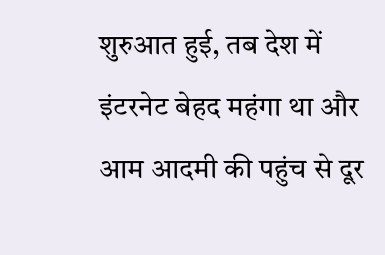शुरुआत हुई, तब देश में इंटरनेट बेहद महंगा था और आम आदमी की पहुंच से दूर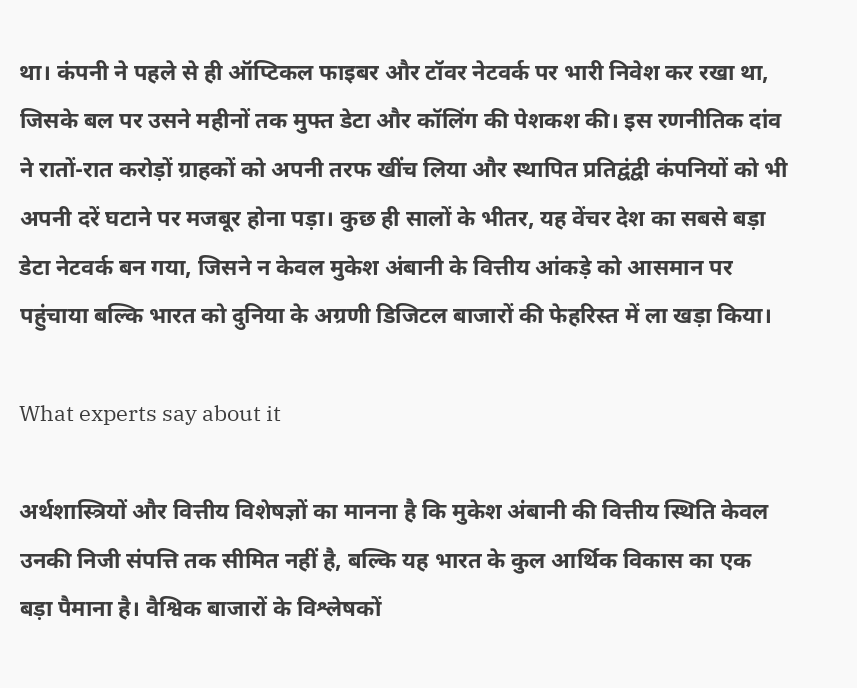था। कंपनी ने पहले से ही ऑप्टिकल फाइबर और टॉवर नेटवर्क पर भारी निवेश कर रखा था, जिसके बल पर उसने महीनों तक मुफ्त डेटा और कॉलिंग की पेशकश की। इस रणनीतिक दांव ने रातों-रात करोड़ों ग्राहकों को अपनी तरफ खींच लिया और स्थापित प्रतिद्वंद्वी कंपनियों को भी अपनी दरें घटाने पर मजबूर होना पड़ा। कुछ ही सालों के भीतर, यह वेंचर देश का सबसे बड़ा डेटा नेटवर्क बन गया, जिसने न केवल मुकेश अंबानी के वित्तीय आंकड़े को आसमान पर पहुंचाया बल्कि भारत को दुनिया के अग्रणी डिजिटल बाजारों की फेहरिस्त में ला खड़ा किया।

What experts say about it

अर्थशास्त्रियों और वित्तीय विशेषज्ञों का मानना है कि मुकेश अंबानी की वित्तीय स्थिति केवल उनकी निजी संपत्ति तक सीमित नहीं है, बल्कि यह भारत के कुल आर्थिक विकास का एक बड़ा पैमाना है। वैश्विक बाजारों के विश्लेषकों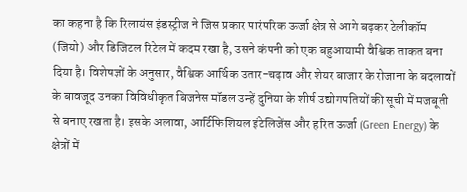का कहना है कि रिलायंस इंडस्ट्रीज ने जिस प्रकार पारंपरिक ऊर्जा क्षेत्र से आगे बढ़कर टेलीकॉम (जियो) और डिजिटल रिटेल में कदम रखा है, उसने कंपनी को एक बहुआयामी वैश्विक ताकत बना दिया है। विशेषज्ञों के अनुसार, वैश्विक आर्थिक उतार-चढ़ाव और शेयर बाजार के रोजाना के बदलावों के बावजूद उनका विविधीकृत बिजनेस मॉडल उन्हें दुनिया के शीर्ष उद्योगपतियों की सूची में मजबूती से बनाए रखता है। इसके अलावा, आर्टिफिशियल इंटेलिजेंस और हरित ऊर्जा (Green Energy) के क्षेत्रों में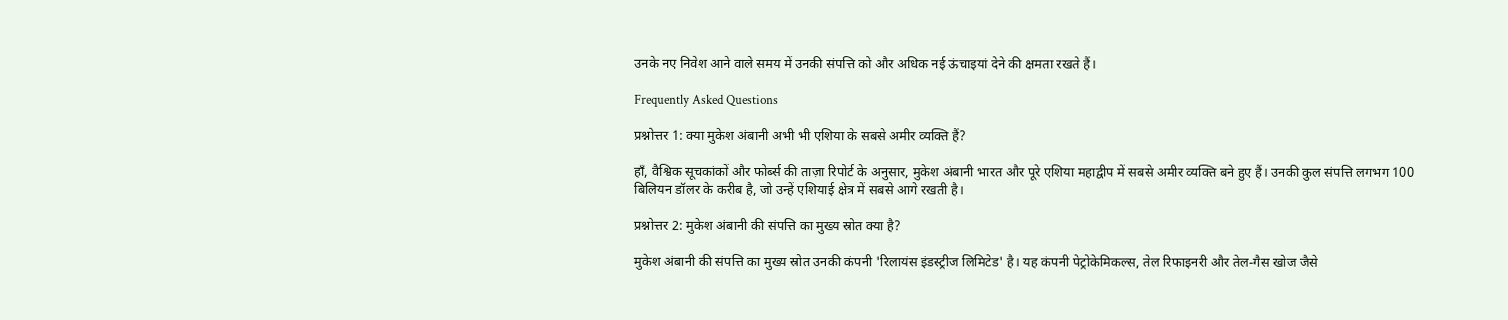उनके नए निवेश आने वाले समय में उनकी संपत्ति को और अधिक नई ऊंचाइयां देने की क्षमता रखते हैं।

Frequently Asked Questions

प्रश्नोत्तर 1: क्या मुकेश अंबानी अभी भी एशिया के सबसे अमीर व्यक्ति हैं?

हाँ, वैश्विक सूचकांकों और फोर्ब्स की ताज़ा रिपोर्ट के अनुसार, मुकेश अंबानी भारत और पूरे एशिया महाद्वीप में सबसे अमीर व्यक्ति बने हुए हैं। उनकी कुल संपत्ति लगभग 100 बिलियन डॉलर के करीब है, जो उन्हें एशियाई क्षेत्र में सबसे आगे रखती है।

प्रश्नोत्तर 2: मुकेश अंबानी की संपत्ति का मुख्य स्रोत क्या है?

मुकेश अंबानी की संपत्ति का मुख्य स्रोत उनकी कंपनी 'रिलायंस इंडस्ट्रीज लिमिटेड' है। यह कंपनी पेट्रोकेमिकल्स, तेल रिफाइनरी और तेल-गैस खोज जैसे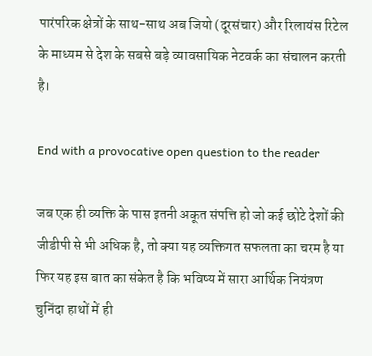पारंपरिक क्षेत्रों के साथ-साथ अब जियो (दूरसंचार) और रिलायंस रिटेल के माध्यम से देश के सबसे बड़े व्यावसायिक नेटवर्क का संचालन करती है।

End with a provocative open question to the reader

जब एक ही व्यक्ति के पास इतनी अकूत संपत्ति हो जो कई छोटे देशों की जीडीपी से भी अधिक है, तो क्या यह व्यक्तिगत सफलता का चरम है या फिर यह इस बात का संकेत है कि भविष्य में सारा आर्थिक नियंत्रण चुनिंदा हाथों में ही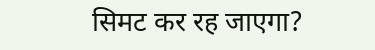सिमट कर रह जाएगा?